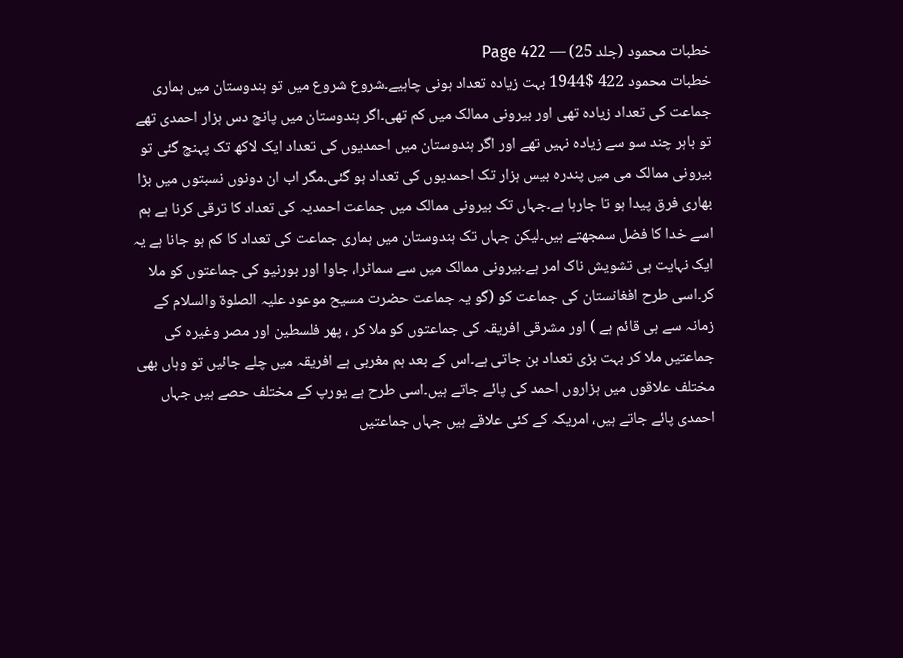خطبات محمود (جلد 25) — Page 422
خطبات محمود 422 $1944 بہت زیادہ تعداد ہونی چاہیے۔شروع شروع میں تو ہندوستان میں ہماری جماعت کی تعداد زیادہ تھی اور بیرونی ممالک میں کم تھی۔اگر ہندوستان میں پانچ دس ہزار احمدی تھے تو باہر چند سو سے زیادہ نہیں تھے اور اگر ہندوستان میں احمدیوں کی تعداد ایک لاکھ تک پہنچ گئی تو بیرونی ممالک می میں پندرہ بیس ہزار تک احمدیوں کی تعداد ہو گئی۔مگر اب ان دونوں نسبتوں میں بڑا بھاری فرق پیدا ہو تا جارہا ہے۔جہاں تک بیرونی ممالک میں جماعت احمدیہ کی تعداد کا ترقی کرنا ہے ہم اسے خدا کا فضل سمجھتے ہیں۔لیکن جہاں تک ہندوستان میں ہماری جماعت کی تعداد کا کم ہو جانا ہے یہ ایک نہایت ہی تشویش ناک امر ہے۔بیرونی ممالک میں سے سماٹرا، جاوا اور بورنیو کی جماعتوں کو ملا کر۔اسی طرح افغانستان کی جماعت کو (گو یہ جماعت حضرت مسیح موعود علیہ الصلوۃ والسلام کے زمانہ سے ہی قائم ہے ) اور مشرقی افریقہ کی جماعتوں کو ملا کر ، پھر فلسطین اور مصر وغیرہ کی جماعتیں ملا کر بہت بڑی تعداد بن جاتی ہے۔اس کے بعد ہم مغربی ہے افریقہ میں چلے جائیں تو وہاں بھی مختلف علاقوں میں ہزاروں احمد کی پائے جاتے ہیں۔اسی طرح ہے یورپ کے مختلف حصے ہیں جہاں احمدی پائے جاتے ہیں، امریکہ کے کئی علاقے ہیں جہاں جماعتیں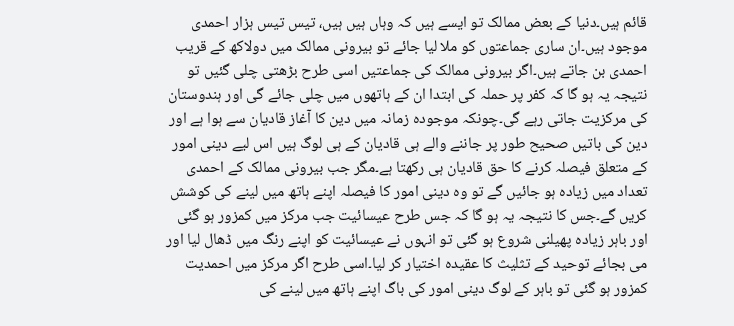قائم ہیں۔دنیا کے بعض ممالک تو ایسے ہیں کہ وہاں ہیں ہیں، تیس تیس ہزار احمدی موجود ہیں۔ان ساری جماعتوں کو ملا لیا جائے تو بیرونی ممالک میں دولاکھ کے قریب احمدی بن جاتے ہیں۔اگر بیرونی ممالک کی جماعتیں اسی طرح بڑھتی چلی گئیں تو نتیجہ یہ ہو گا کہ کفر پر حملہ کی ابتدا ان کے ہاتھوں میں چلی جائے گی اور ہندوستان کی مرکزیت جاتی رہے گی۔چونکہ موجودہ زمانہ میں دین کا آغاز قادیان سے ہوا ہے اور دین کی باتیں صحیح طور پر جاننے والے ہی قادیان کے ہی لوگ ہیں اس لیے دینی امور کے متعلق فیصلہ کرنے کا حق قادیان ہی رکھتا ہے۔مگر جب بیرونی ممالک کے احمدی تعداد میں زیادہ ہو جائیں گے تو وہ دینی امور کا فیصلہ اپنے ہاتھ میں لینے کی کوشش کریں گے۔جس کا نتیجہ یہ ہو گا کہ جس طرح عیسائیت جب مرکز میں کمزور ہو گئی اور باہر زیادہ پھیلنی شروع ہو گئی تو انہوں نے عیسائیت کو اپنے رنگ میں ڈھال لیا اور می بجائے توحید کے تثلیث کا عقیدہ اختیار کر لیا۔اسی طرح اگر مرکز میں احمدیت کمزور ہو گئی تو باہر کے لوگ دینی امور کی باگ اپنے ہاتھ میں لینے کی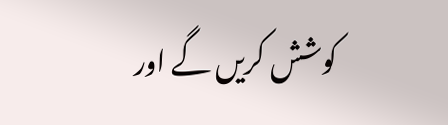کوشش کریں گے اور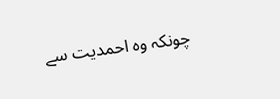چونکہ وہ احمدیت سے